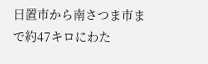日置市から南さつま市まで約47キロにわた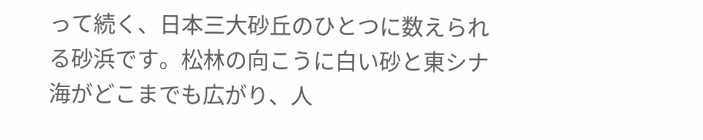って続く、日本三大砂丘のひとつに数えられる砂浜です。松林の向こうに白い砂と東シナ海がどこまでも広がり、人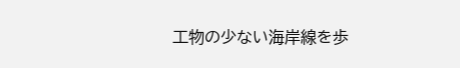工物の少ない海岸線を歩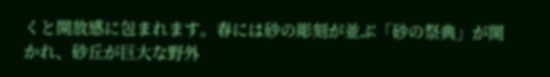くと開放感に包まれます。春には砂の彫刻が並ぶ「砂の祭典」が開かれ、砂丘が巨大な野外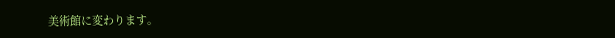美術館に変わります。